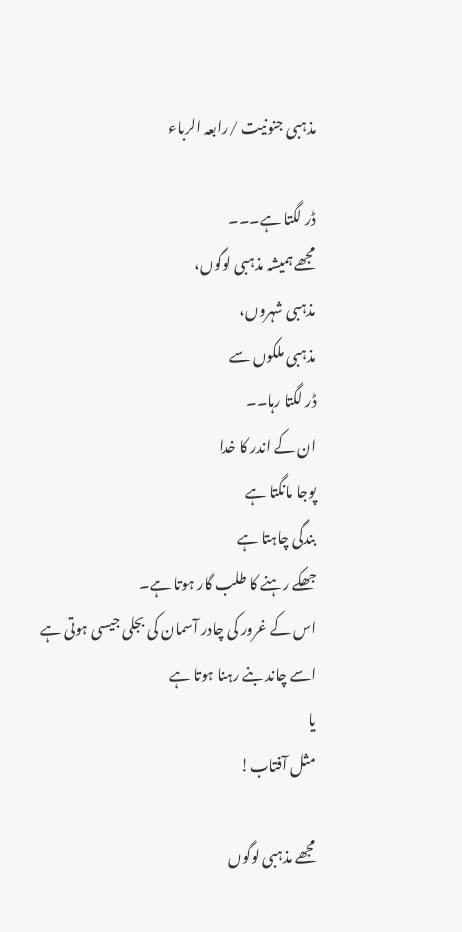مذہبی جنونیت /رابعہ الرباء

ڈر لگتا ہے۔۔۔
مجھے ہمیشہ مذہبی لوگوں،
مذہبی شہروں،
مذہبی ملکوں سے
ڈر لگتا رہا۔۔
ان کے اندر کا خدا
پوجا مانگتا ہے
بندگی چاہتا ہے
جھکے رہنے کا طلب گار ہوتا ہے۔
اس کے غرور کی چادر آسمان کی بجلی جیسی ہوتی ہے
اسے چاند بنے رہنا ہوتا ہے
یا
مثل آفتاب!

مجھے مذہبی لوگوں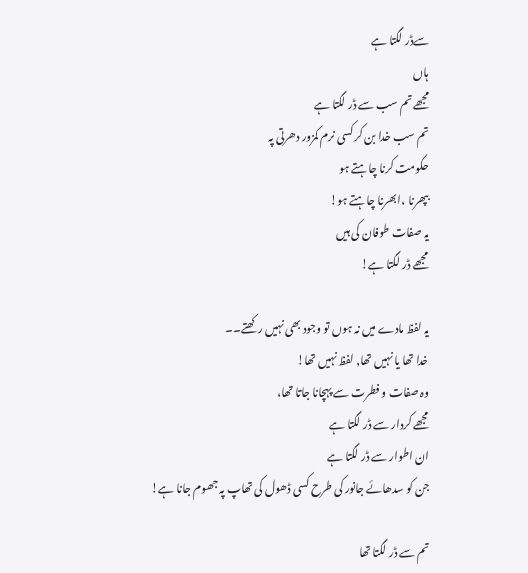سےڈر لگتا ہے
ہاں
مجھے تم سب سے ڈر لگتا ہے
تم سب خدا بن کر کسی نرم کمزور دھرتی پہ
حکومت کرنا چاہتے ہو
بپھرنا ،ابھرنا چاہتے ہو!
یہ صفات طوفان کی ہیں
مجھے ڈر لگتا ہے!

یہ لفظ مادے میں نہ ہوں تو وجود بھی نہیں رکھتے۔۔
خدا تھا یا نہیں تھا, لفظ نہیں تھا!
وہ صفات و فطرت سے پہچانا جاتا تھا،
مجھے کردار سے ڈر لگتا ہے
ان اطوار سے ڈر لگتا ہے
جن کو سدھائے جانور کی طرح کسی ڈھول کی تھاپ پہ جھوم جانا ہے!

تم سے ڈر لگتا تھا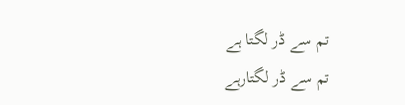تم سے ڈر لگتا ہے
تم سے ڈر لگتارہے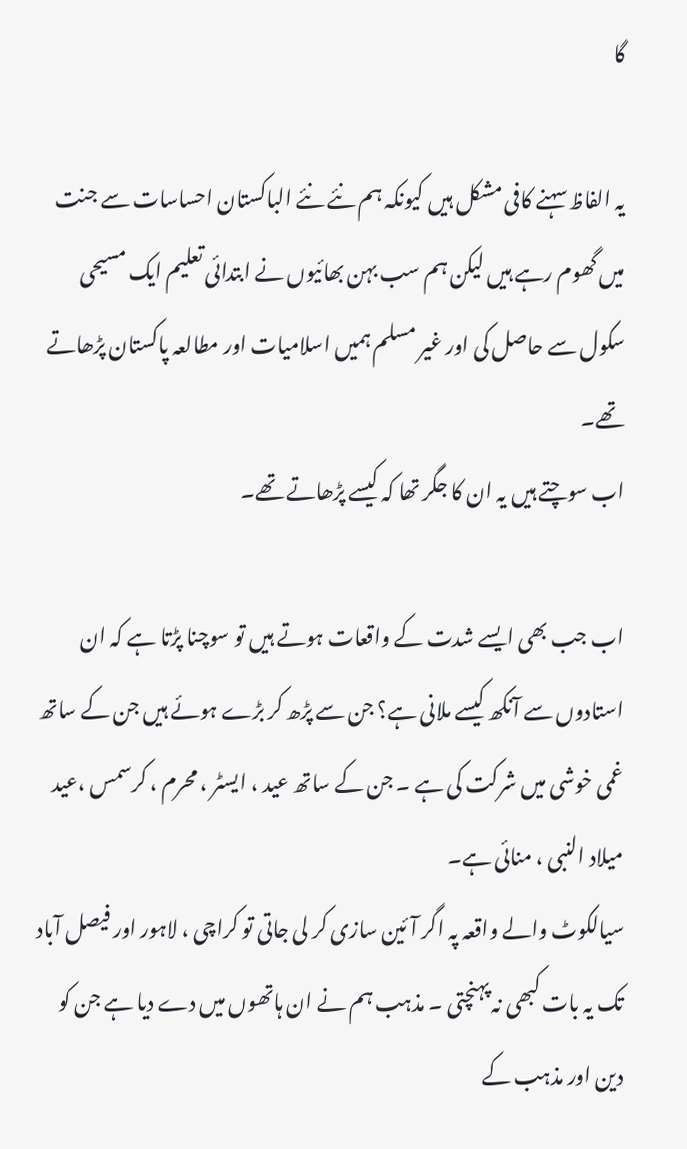گا

یہ الفاظ سہنے کافی مشکل ہیں کیونکہ ہم نئے نئے الباکستان احساسات سے جنت میں گھوم رہے ہیں لیکن ہم سب بہن بھائیوں نے ابتدائی تعلیم ایک مسیحی سکول سے حاصل کی اور غیر مسلم ہمیں اسلامیات اور مطالعہ پاکستان پڑھاتے تھے۔
اب سوچتے ہیں یہ ان کا جگر تھا کہ کیسے پڑھاتے تھے۔

اب جب بھی ایسے شدت کے واقعات ہوتے ہیں تو سوچنا پڑتا ہے کہ ان استادوں سے آنکھ کیسے ملانی ہے؟ جن سے پڑھ کر بڑے ہوئے ہیں جن کے ساتھ غمی خوشی میں شرکت کی ہے ۔ جن کے ساتھ عید ، ایسٹر ، محرم ، کرسمس ،عید میلاد النبی ، منائی ہے۔
سیالکوٹ والے واقعہ پہ اگر آئین سازی کر لی جاتی تو کراچی ، لاہور اور فیصل آباد تک یہ بات کبھی نہ پہنچتی ۔ مذہب ہم نے ان ہاتھوں میں دے دیا ہے جن کو دین اور مذہب کے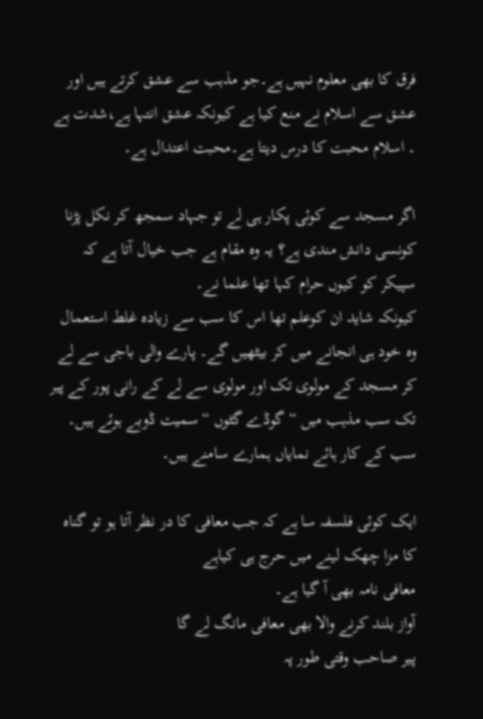فرق کا بھی معلوم نہیں ہے۔جو مذہب سے عشق کرتے ہیں اور عشق سے اسلام نے منع کیا ہے کیونکہ عشق انتہا ہے،شدت ہے ۔ اسلام محبت کا درس دیتا ہے۔محبت اعتدال ہے۔

اگر مسجد سے کوئی پکار ہی لے تو جہاد سمجھ کر نکل پڑنا کونسی دانش مندی ہے؟ یہ وہ مقام ہے جب خیال آتا ہے کہ سپیکر کو کیوں حرام کہا تھا علما نے۔
کیونکہ شاید ان کوعلم تھا اس کا سب سے زیادہ غلط استعمال وہ خود ہی انجانے میں کر بیٹھیں گے۔ پارے والی باجی سے لے کر مسجد کے مولوی تک اور مولوی سے لے کے رانی پور کے پیر تک سب مذہب میں “گوڈے گٹوں “سمیت ڈوبے ہوئے ہیں۔ سب کے کار ہائے نمایاں ہمارے سامنے ہیں۔

ایک کوئی فلسفہ سا ہے کہ جب معافی کا در نظر آتا ہو تو گناہ کا مزا چھک لینے میں حرج ہی کیاہے
معافی نامہ بھی آ گیا ہے۔
آواز بلند کرنے والا بھی معافی مانگ لے گا
پیر صاحب وقتی طور پہ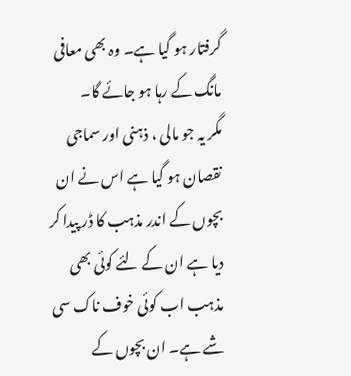گرفتار ہو گیا ہے۔ وہ بھی معافی مانگ کے رہا ہو جائے گا۔
مگر یہ جو مالی ، ذہنی اور سماجی نقصان ہو گیا ہے اس نے ان بچوں کے اندر مذہب کا ڈر پیدا کر دیا ہے ان کے لئے کوئی بھی مذہب اب کوئی خوف ناک سی شے ہے۔ ان بچوں کے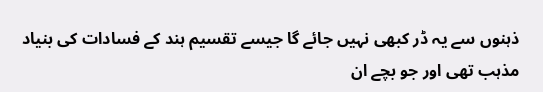ذہنوں سے یہ ڈر کبھی نہیں جائے گا جیسے تقسیم ہند کے فسادات کی بنیاد مذہب تھی اور جو بچے ان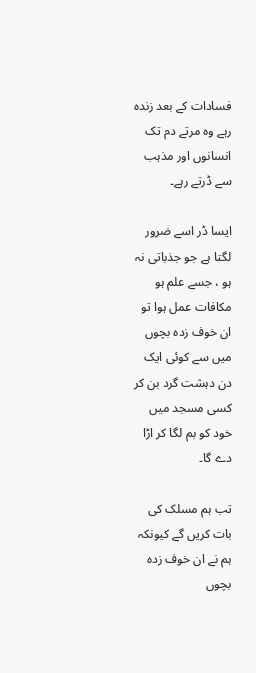فسادات کے بعد زندہ رہے وہ مرتے دم تک انسانوں اور مذہب سے ڈرتے رہے۔

ایسا ڈر اسے ضرور لگتا ہے جو جذباتی نہ ہو ، جسے علم ہو مکافات عمل ہوا تو ان خوف زدہ بچوں میں سے کوئی ایک دن دہشت گرد بن کر کسی مسجد میں خود کو بم لگا کر اڑا دے گا۔

تب ہم مسلک کی بات کریں گے کیونکہ ہم نے ان خوف زدہ بچوں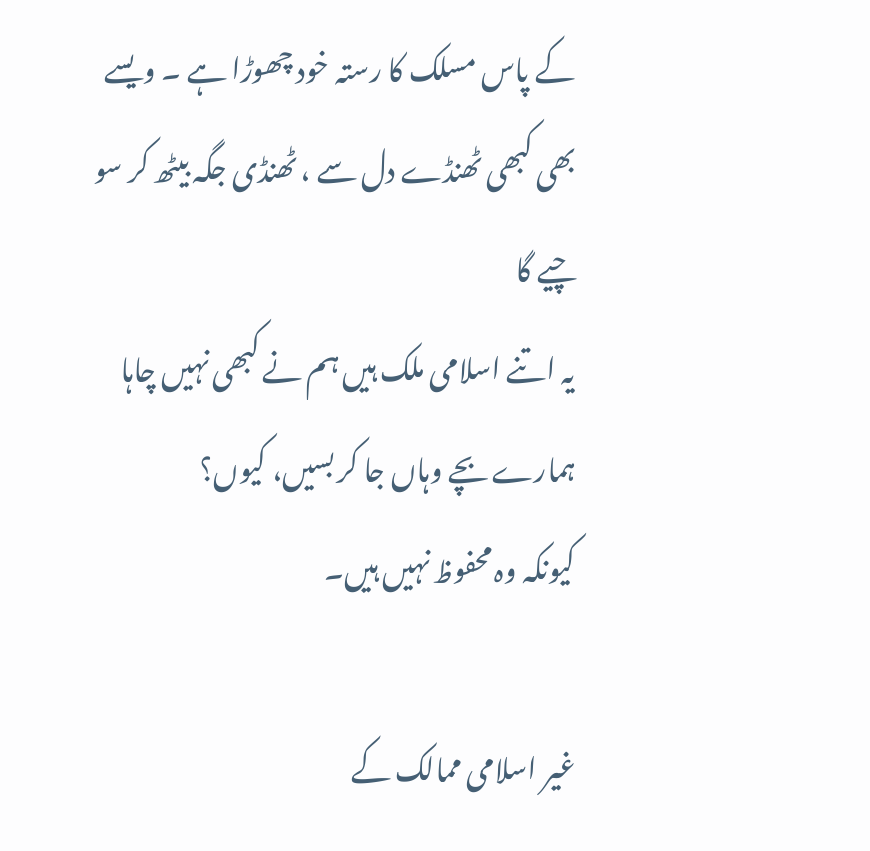کے پاس مسلک کا رستہ خود چھوڑا ہے ۔ ویسے بھی کبھی ٹھنڈے دل سے ، ٹھنڈی جگہ بیٹھ کر سو چیے گا
یہ اتنے اسلامی ملک ہیں ہم نے کبھی نہیں چاہا ہمارے بچے وہاں جا کر بسیں، کیوں؟
کیونکہ وہ محفوظ نہیں ہیں۔

غیر اسلامی ممالک کے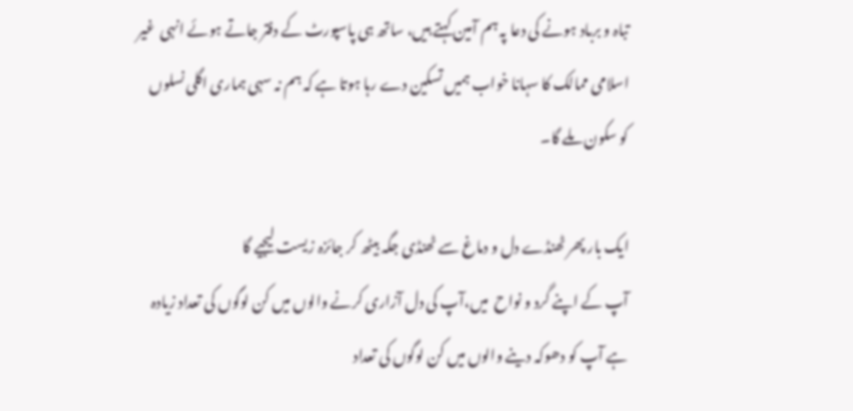تباہ و برباد ہونے کی دعا پہ ہم آمین کہتے ہیں، ساتھ ہی پاسپورٹ کے دفتر جاتے ہوئے انہی  غیر اسلامی ممالک کا سہانا خواب ہمیں تسکین دے رہا ہوتا ہے کہ ہم نہ سہی ہماری اگلی نسلوں کو سکون ملے گا۔

ایک بار پھر ٹھنڈے دل و دماغ سے ٹھنڈی جگہ بیٹھ کر جائزہ زیست لیجیے گا
آپ کے اپنے گرد و نواح  میں،آپ کی دل آزاری کرنے والوں میں کن لوگوں کی تعداد زیادہ ہے آپ کو دھوکہ دینے والوں میں کن لوگوں کی تعداد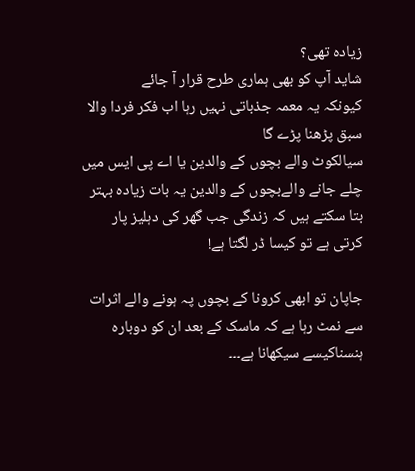زیادہ تھی؟
شاید آپ کو بھی ہماری طرح قرار آ جائے
کیونکہ یہ معمہ جذباتی نہیں رہا اب فکر فردا والا سبق پڑھنا پڑے گا
سیالکوٹ والے بچوں کے والدین یا اے پی ایس میں چلے جانے والےبچوں کے والدین یہ بات زیادہ بہتر بتا سکتے ہیں کہ زندگی جب گھر کی دہلیز پار کرتی ہے تو کیسا ڈر لگتا ہے!

جاپان تو ابھی کرونا کے بچوں پہ ہونے والے اثرات سے نمٹ رہا ہے کہ ماسک کے بعد ان کو دوبارہ ہنسناکیسے سیکھانا ہے۔۔۔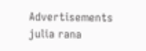Advertisements
julia rana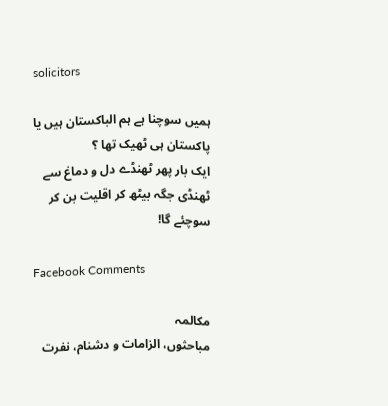solicitors

ہمیں سوچنا ہے ہم الباکستان ہیں یا پاکستان ہی ٹھیک تھا ؟
ایک بار پھر ٹھنڈے دل و دماغ سے ٹھنڈی جگہ بیٹھ کر اقلیت بن کر سوچئے گا!

Facebook Comments

مکالمہ
مباحثوں، الزامات و دشنام، نفرت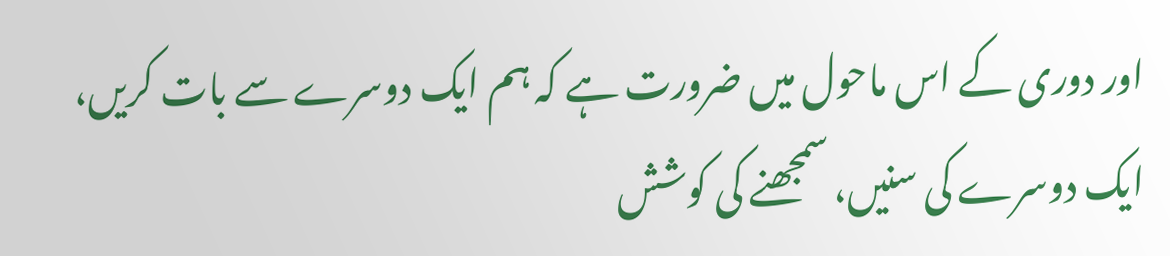اور دوری کے اس ماحول میں ضرورت ہے کہ ہم ایک دوسرے سے بات کریں، ایک دوسرے کی سنیں، سمجھنے کی کوشش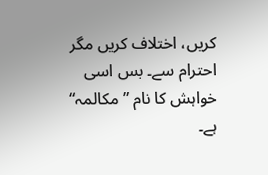کریں، اختلاف کریں مگر احترام سے۔ بس اسی خواہش کا نام ”مکالمہ“ ہے۔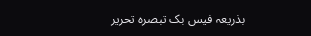بذریعہ فیس بک تبصرہ تحریر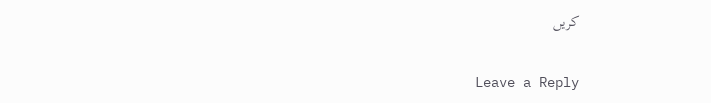کریں

Leave a Reply